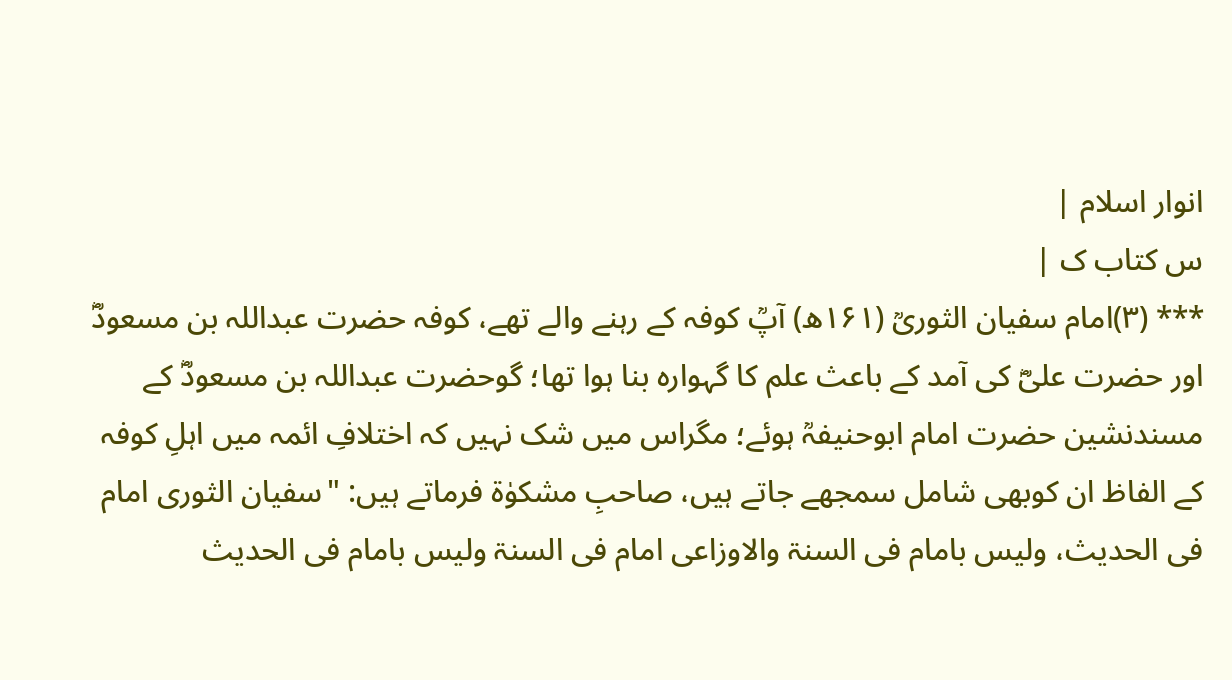انوار اسلام |
س کتاب ک |
*** (۳)امام سفیان الثوریؒ (۱۶۱ھ) آپؒ کوفہ کے رہنے والے تھے، کوفہ حضرت عبداللہ بن مسعودؓ اور حضرت علیؓ کی آمد کے باعث علم کا گہوارہ بنا ہوا تھا؛ گوحضرت عبداللہ بن مسعودؓ کے مسندنشین حضرت امام ابوحنیفہؒ ہوئے؛ مگراس میں شک نہیں کہ اختلافِ ائمہ میں اہلِ کوفہ کے الفاظ ان کوبھی شامل سمجھے جاتے ہیں، صاحبِ مشکوٰۃ فرماتے ہیں: "سفیان الثوری امام فی الحدیث، ولیس بامام فی السنۃ والاوزاعی امام فی السنۃ ولیس بامام فی الحدیث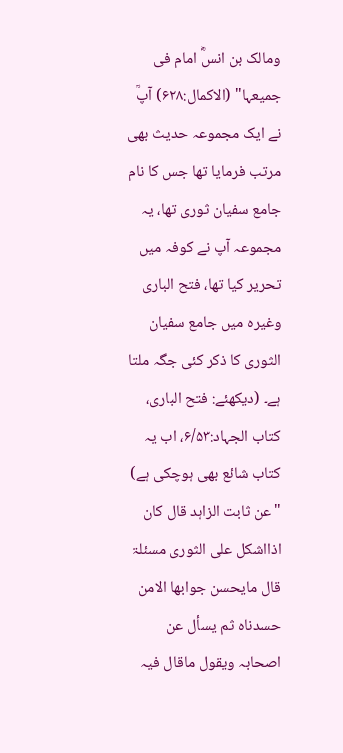ومالک بن انسؓ امام فی جمیعہا" (الاکمال:۶۲۸) آپؒ نے ایک مجموعہ حدیث بھی مرتب فرمایا تھا جس کا نام جامع سفیان ثوری تھا، یہ مجموعہ آپ نے کوفہ میں تحریر کیا تھا، فتح الباری وغیرہ میں جامع سفیان الثوری کا ذکر کئی جگہ ملتا ہے۔ (دیکھئے: فتح الباری، کتاب الجہاد:۶/۵۳، اب یہ کتاب شائع بھی ہوچکی ہے) "عن ثابت الزاہد قال کان اذااشکل علی الثوری مسئلۃ قال مایحسن جوابھا الامن حسدناہ ثم یسأل عن اصحابہ ویقول ماقال فیہ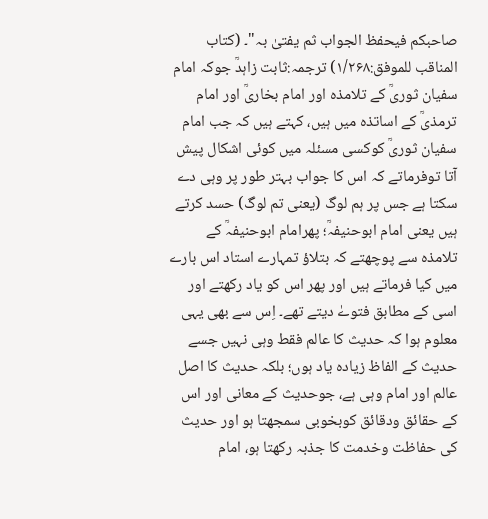صاحبکم فیحفظ الجواب ثم یفتیٰ بہ"۔ (کتاب المناقب للموفق:۱/۲۶۸) ترجمہ:ثابت زاہدؒ جوکہ امام سفیان ثوریؒ کے تلامذہ اور امام بخاریؒ اور امام ترمذیؒ کے اساتذہ میں ہیں، کہتے ہیں کہ جب امام سفیان ثوریؒ کوکسی مسئلہ میں کوئی اشکال پیش آتا توفرماتے کہ اس کا جواب بہتر طور پر وہی دے سکتا ہے جس پر ہم لوگ (یعنی تم لوگ) حسد کرتے ہیں یعنی امام ابوحنیفہؒ؛ پھرامام ابوحنیفہؒ کے تلامذہ سے پوچھتے کہ بتلاؤ تمہارے استاد اس بارے میں کیا فرماتے ہیں اور پھر اس کو یاد رکھتے اور اسی کے مطابق فتوےٰ دیتے تھے۔ اِس سے بھی یہی معلوم ہوا کہ حدیث کا عالم فقط وہی نہیں جسے حدیث کے الفاظ زیادہ یاد ہوں؛ بلکہ حدیث کا اصل عالم اور امام وہی ہے، جوحدیث کے معانی اور اس کے حقائق ودقائق کوبخوبی سمجھتا ہو اور حدیث کی حفاظت وخدمت کا جذبہ رکھتا ہو، امام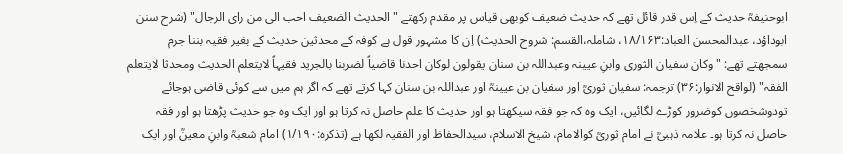ابوحنیفہؒ حدیث کے اِس قدر قائل تھے کہ حدیث ضعیف کوبھی قیاس پر مقدم رکھتے "الحدیث الضعیف احب الی من رای الرجال" (شرح سنن ابوداؤد، عبدالمحسن العباد:۱۸/۱۶۳، شاملہ،القسم: شروح الحدیث) اِن کا مشہور قول ہے کوفہ کے محدثین حدیث کے بغیر فقیہ بننا جرم سمجھتے تھے: "وکان سفیان الثوری وابنِ عیینہ وعبداللہ بن سنان یقولون لوکان احدنا قاضیاً لضربنا بالجرید فقیہاً لایتعلم الحدیث ومحدثا لایتعلم الفقہ" (لواقح الانوار:۳۶) ترجمہ: سفیان ثوریؒ اور سفیان بن عیینہؒ اور عبداللہ بن سنان کہا کرتے تھے کہ اگر ہم میں سے کوئی قاضی ہوجائے تودوشخصوں کوضرور کوڑے لگائیں، ایک وہ کہ جو فقہ سیکھتا ہو اور حدیث کا علم حاصل نہ کرتا ہو اور ایک وہ جو حدیث پڑھتا ہو اور فقہ حاصل نہ کرتا ہو۔ علامہ ذہبیؒ نے امام ثوریؒ کوالامام، شیخ الاسلام، سیدالحفاظ اور الفقیہ لکھا ہے (تذکرہ:۱/۱۹۰) امام شعبہؒ وابنِ معینؒ اور ایک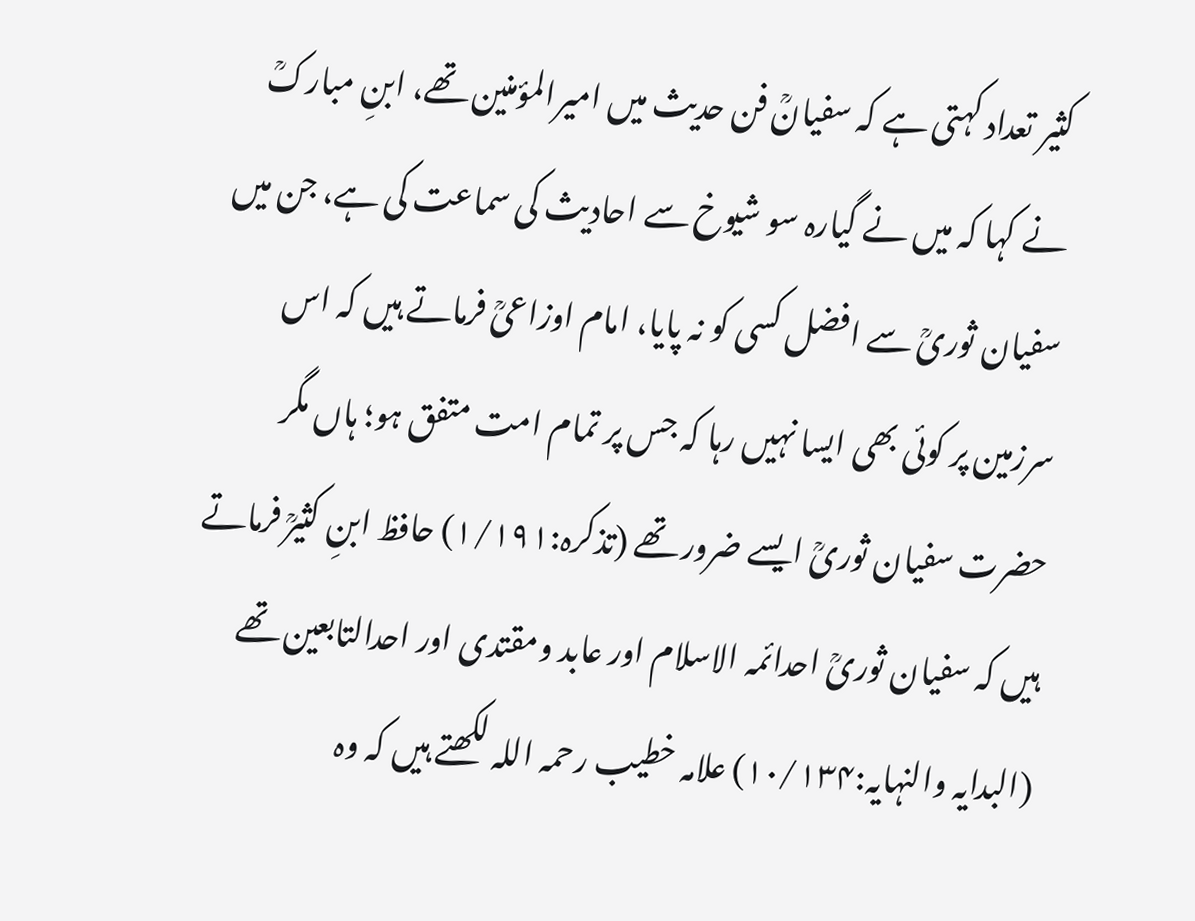کثیر تعداد کہتی ہے کہ سفیانؒ فن حدیث میں امیرالمؤمنین تھے، ابنِ مبارکؒ نے کہا کہ میں نے گیارہ سو شیوخ سے احادیث کی سماعت کی ہے، جن میں سفیان ثوریؒ سے افضل کسی کو نہ پایا، امام اوزاعیؒ فرماتے ہیں کہ اس سرزمین پر کوئی بھی ایسا نہیں رہا کہ جس پر تمام امت متفق ہو؛ ہاں مگر حضرت سفیان ثوریؒ ایسے ضرور تھے (تذکرہ:۱/۱۹۱) حافظ ابنِ کثیرؒ فرماتے ہیں کہ سفیان ثوریؒ احدائمہ الاسلام اور عابد ومقتدی اور احدالتابعین تھے (البدایہ والنہایہ:۱۰/۱۳۴) علامہ خطیب رحمہ اللہ لکھتے ہیں کہ وہ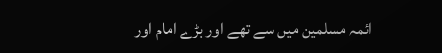ائمہ مسلمین میں سے تھے اور بڑے امام اور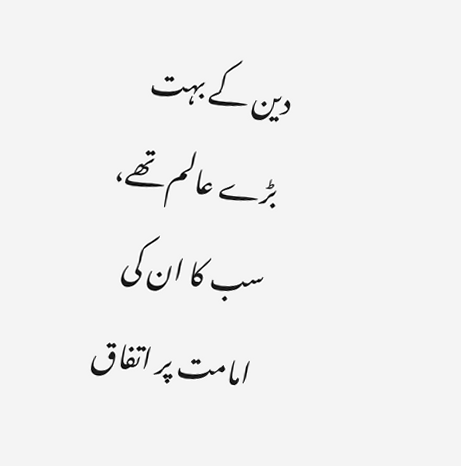دین کے بہت بڑے عالم تھے، سب کا ان کی امامت پر اتفاق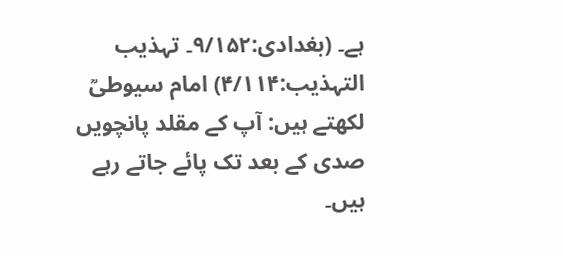ہے۔ (بغدادی:۹/۱۵۲۔ تہذیب التہذیب:۴/۱۱۴) امام سیوطیؒ لکھتے ہیں: آپ کے مقلد پانچویں صدی کے بعد تک پائے جاتے رہے ہیں۔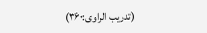(تدریب الراوی:۳۶۰)